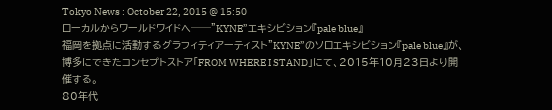Tokyo News : October 22, 2015 @ 15:50
ローカルからワールドワイドへ──”KYNE”エキシビション『pale blue』
福岡を拠点に活動するグラフィティアーティスト”KYNE”のソロエキシビション『pale blue』が、博多にできたコンセプトストア「FROM WHERE I STAND」にて、2015年10月23日より開催する。
80年代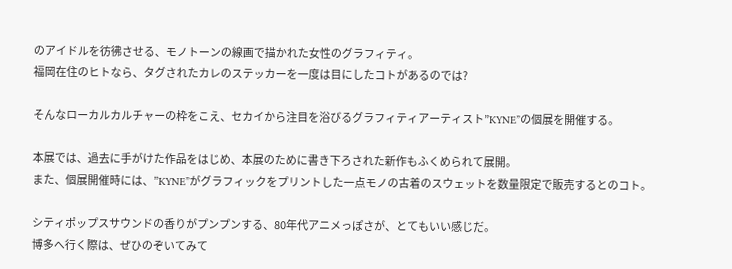のアイドルを彷彿させる、モノトーンの線画で描かれた女性のグラフィティ。
福岡在住のヒトなら、タグされたカレのステッカーを一度は目にしたコトがあるのでは?

そんなローカルカルチャーの枠をこえ、セカイから注目を浴びるグラフィティアーティスト”KYNE”の個展を開催する。

本展では、過去に手がけた作品をはじめ、本展のために書き下ろされた新作もふくめられて展開。
また、個展開催時には、”KYNE”がグラフィックをプリントした一点モノの古着のスウェットを数量限定で販売するとのコト。

シティポップスサウンドの香りがプンプンする、80年代アニメっぽさが、とてもいい感じだ。
博多へ行く際は、ぜひのぞいてみて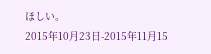ほしい。
2015年10月23日-2015年11月15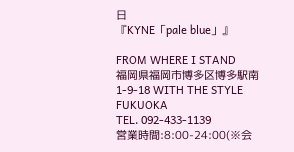日
『KYNE「pale blue」』

FROM WHERE I STAND
福岡県福岡市博多区博多駅南1-9-18 WITH THE STYLE FUKUOKA
TEL. 092-433-1139
営業時間:8:00-24:00(※会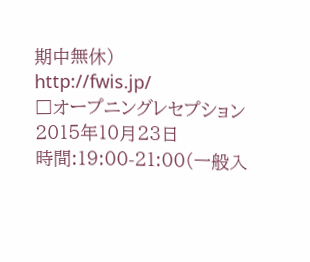期中無休)
http://fwis.jp/
□オープニングレセプション
2015年10月23日
時間:19:00-21:00(一般入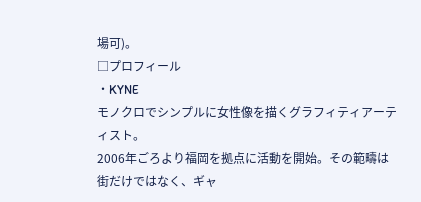場可)。
□プロフィール
・KYNE
モノクロでシンプルに女性像を描くグラフィティアーティスト。
2006年ごろより福岡を拠点に活動を開始。その範疇は街だけではなく、ギャ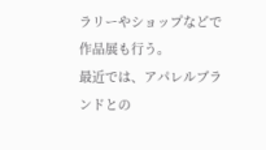ラリーやショップなどで作品展も行う。
最近では、アパレルブランドとの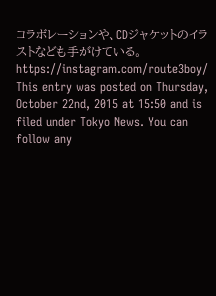コラボレーションや、CDジャケットのイラストなども手がけている。
https://instagram.com/route3boy/
This entry was posted on Thursday, October 22nd, 2015 at 15:50 and is filed under Tokyo News. You can follow any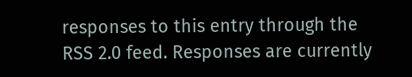responses to this entry through the RSS 2.0 feed. Responses are currently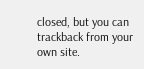closed, but you can trackback from your own site.